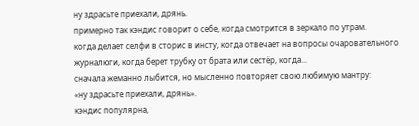ну здрасьте приехали, дрянь.
примерно так кэндис говорит о себе, когда смотрится в зеркало по утрам.
когда делает селфи в сторис в инсту, когда отвечает на вопросы очаровательного журналюги, когда берет трубку от брата или сестёр, когда...
сначала жеманно лыбится, но мысленно повторяет свою любимую мантру:
«ну здрасьте приехали, дрянь».
кэндис популярна,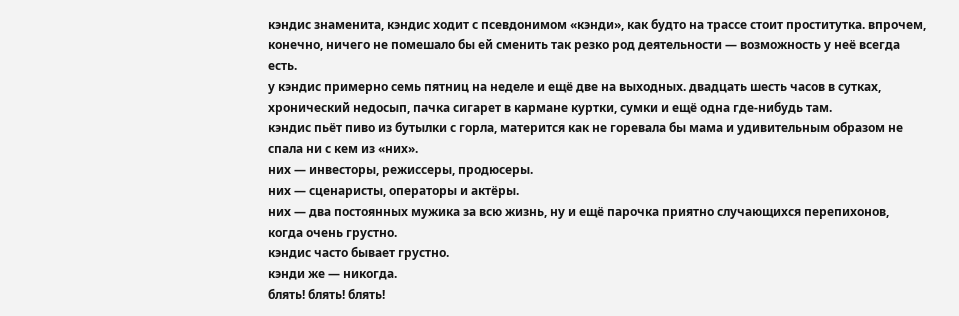кэндис знаменита, кэндис ходит с псевдонимом «кэнди», как будто на трассе стоит проститутка. впрочем, конечно, ничего не помешало бы ей сменить так резко род деятельности — возможность у неё всегда есть.
у кэндис примерно семь пятниц на неделе и ещё две на выходных. двадцать шесть часов в сутках, хронический недосып, пачка сигарет в кармане куртки, сумки и ещё одна где-нибудь там.
кэндис пьёт пиво из бутылки с горла, матерится как не горевала бы мама и удивительным образом не спала ни с кем из «них».
них — инвесторы, режиссеры, продюсеры.
них — сценаристы, операторы и актёры.
них — два постоянных мужика за всю жизнь, ну и ещё парочка приятно случающихся перепихонов, когда очень грустно.
кэндис часто бывает грустно.
кэнди же — никогда.
блять! блять! блять!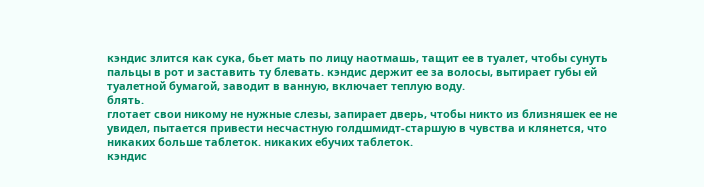кэндис злится как сука, бьет мать по лицу наотмашь, тащит ее в туалет, чтобы сунуть пальцы в рот и заставить ту блевать. кэндис держит ее за волосы, вытирает губы ей туалетной бумагой, заводит в ванную, включает теплую воду.
блять.
глотает свои никому не нужные слезы, запирает дверь, чтобы никто из близняшек ее не увидел, пытается привести несчастную голдшмидт-старшую в чувства и клянется, что никаких больше таблеток. никаких ебучих таблеток.
кэндис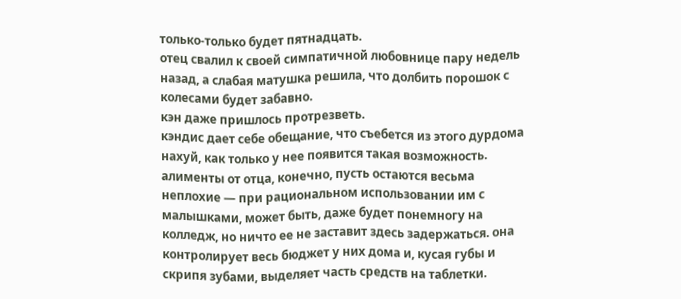только-только будет пятнадцать.
отец свалил к своей симпатичной любовнице пару недель назад, а слабая матушка решила, что долбить порошок с колесами будет забавно.
кэн даже пришлось протрезветь.
кэндис дает себе обещание, что съебется из этого дурдома нахуй, как только у нее появится такая возможность. алименты от отца, конечно, пусть остаются весьма неплохие — при рациональном использовании им с малышками, может быть, даже будет понемногу на колледж, но ничто ее не заставит здесь задержаться. она контролирует весь бюджет у них дома и, кусая губы и скрипя зубами, выделяет часть средств на таблетки.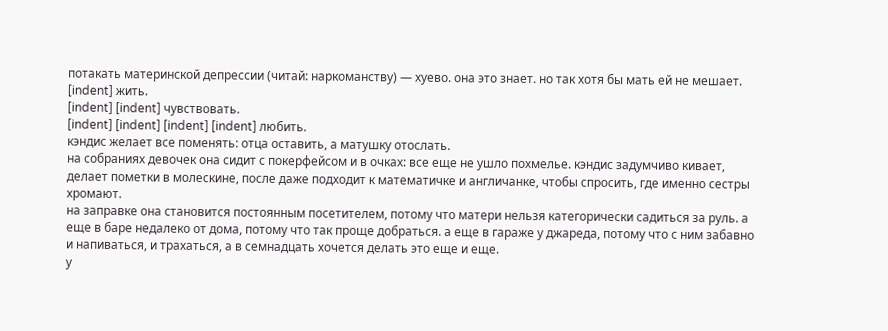потакать материнской депрессии (читай: наркоманству) — хуево. она это знает. но так хотя бы мать ей не мешает.
[indent] жить.
[indent] [indent] чувствовать.
[indent] [indent] [indent] [indent] любить.
кэндис желает все поменять: отца оставить, а матушку отослать.
на собраниях девочек она сидит с покерфейсом и в очках: все еще не ушло похмелье. кэндис задумчиво кивает, делает пометки в молескине, после даже подходит к математичке и англичанке, чтобы спросить, где именно сестры хромают.
на заправке она становится постоянным посетителем, потому что матери нельзя категорически садиться за руль. а еще в баре недалеко от дома, потому что так проще добраться. а еще в гараже у джареда, потому что с ним забавно и напиваться, и трахаться, а в семнадцать хочется делать это еще и еще.
у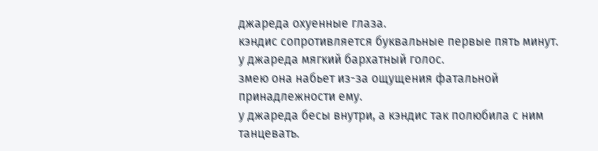джареда охуенные глаза.
кэндис сопротивляется буквальные первые пять минут.
у джареда мягкий бархатный голос.
змею она набьет из-за ощущения фатальной принадлежности ему.
у джареда бесы внутри, а кэндис так полюбила с ним танцевать.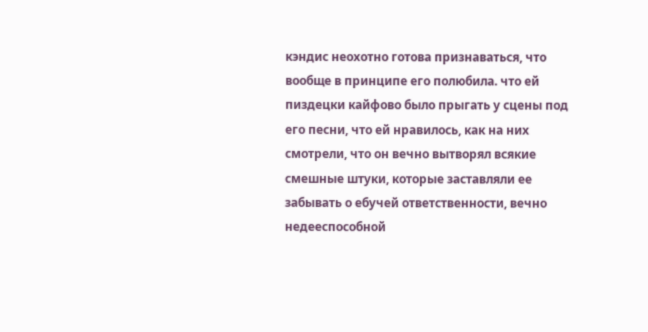кэндис неохотно готова признаваться, что вообще в принципе его полюбила. что ей пиздецки кайфово было прыгать у сцены под его песни, что ей нравилось, как на них смотрели, что он вечно вытворял всякие смешные штуки, которые заставляли ее забывать о ебучей ответственности, вечно недееспособной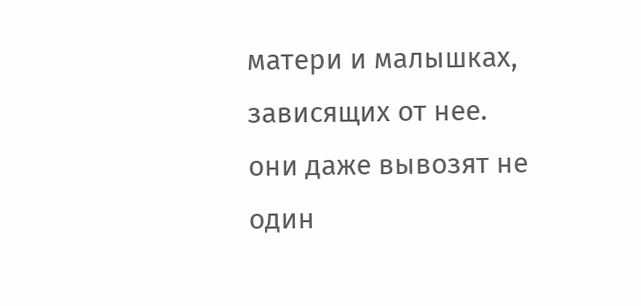матери и малышках, зависящих от нее.
они даже вывозят не один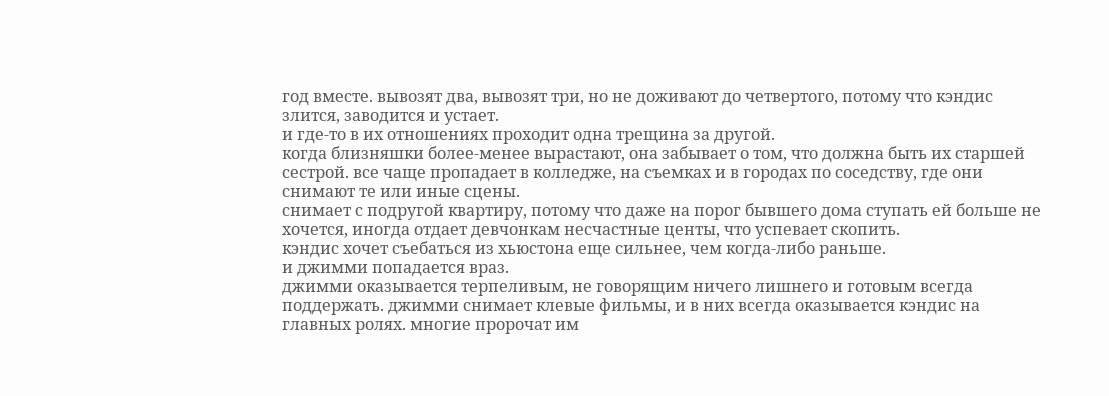год вместе. вывозят два, вывозят три, но не доживают до четвертого, потому что кэндис злится, заводится и устает.
и где-то в их отношениях проходит одна трещина за другой.
когда близняшки более-менее вырастают, она забывает о том, что должна быть их старшей сестрой. все чаще пропадает в колледже, на съемках и в городах по соседству, где они снимают те или иные сцены.
снимает с подругой квартиру, потому что даже на порог бывшего дома ступать ей больше не хочется, иногда отдает девчонкам несчастные центы, что успевает скопить.
кэндис хочет съебаться из хьюстона еще сильнее, чем когда-либо раньше.
и джимми попадается враз.
джимми оказывается терпеливым, не говорящим ничего лишнего и готовым всегда поддержать. джимми снимает клевые фильмы, и в них всегда оказывается кэндис на главных ролях. многие пророчат им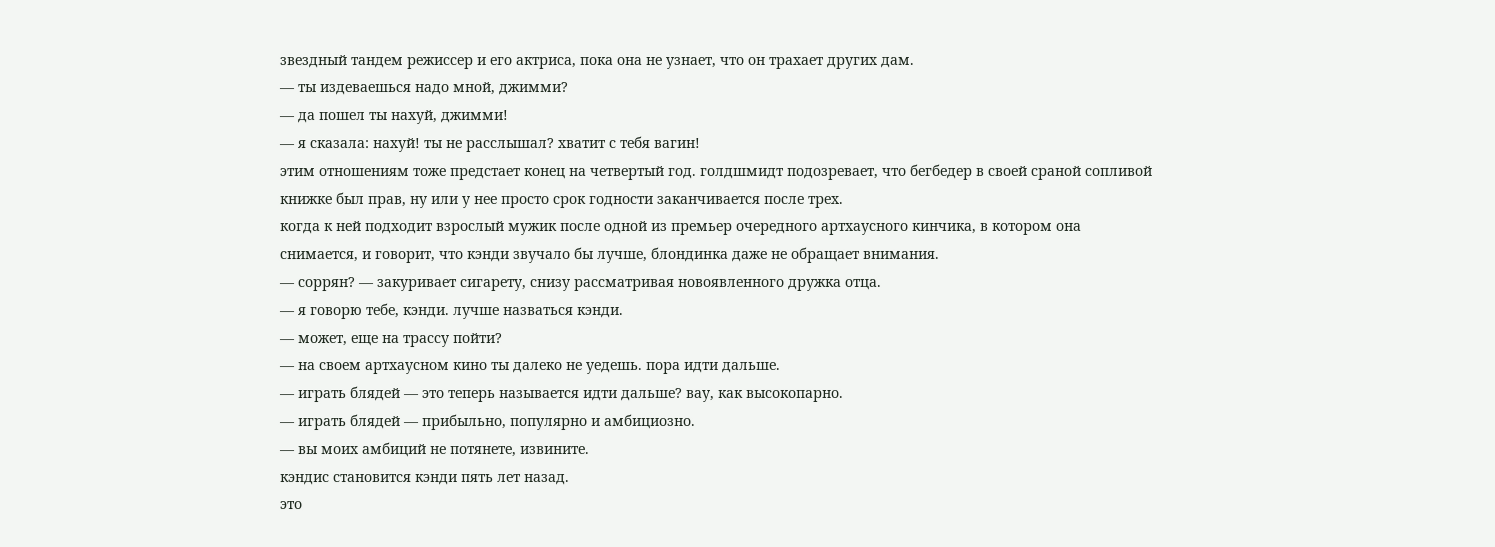звездный тандем режиссер и его актриса, пока она не узнает, что он трахает других дам.
— ты издеваешься надо мной, джимми?
— да пошел ты нахуй, джимми!
— я сказала: нахуй! ты не расслышал? хватит с тебя вагин!
этим отношениям тоже предстает конец на четвертый год. голдшмидт подозревает, что бегбедер в своей сраной сопливой книжке был прав, ну или у нее просто срок годности заканчивается после трех.
когда к ней подходит взрослый мужик после одной из премьер очередного артхаусного кинчика, в котором она снимается, и говорит, что кэнди звучало бы лучше, блондинка даже не обращает внимания.
— соррян? — закуривает сигарету, снизу рассматривая новоявленного дружка отца.
— я говорю тебе, кэнди. лучше назваться кэнди.
— может, еще на трассу пойти?
— на своем артхаусном кино ты далеко не уедешь. пора идти дальше.
— играть блядей — это теперь называется идти дальше? вау, как высокопарно.
— играть блядей — прибыльно, популярно и амбициозно.
— вы моих амбиций не потянете, извините.
кэндис становится кэнди пять лет назад.
это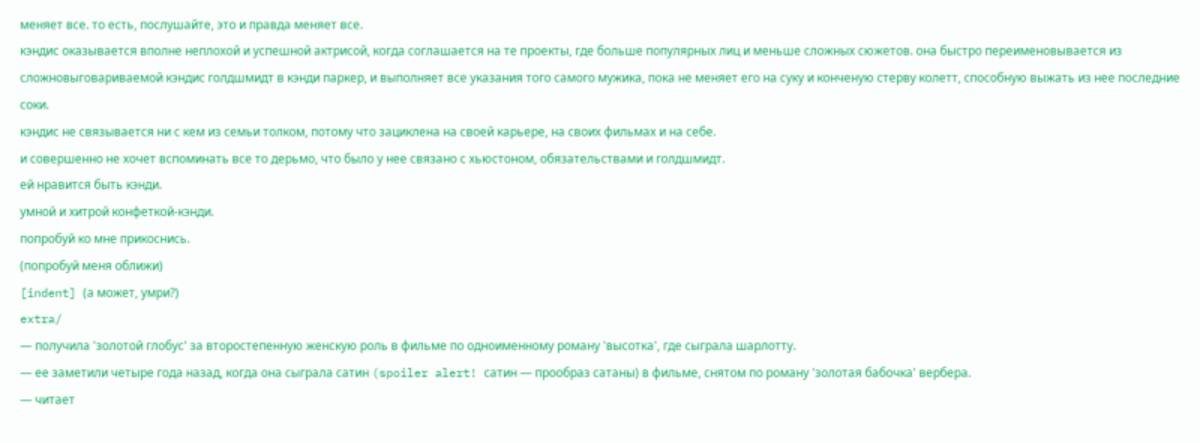меняет все. то есть, послушайте, это и правда меняет все.
кэндис оказывается вполне неплохой и успешной актрисой, когда соглашается на те проекты, где больше популярных лиц и меньше сложных сюжетов. она быстро переименовывается из сложновыговариваемой кэндис голдшмидт в кэнди паркер, и выполняет все указания того самого мужика, пока не меняет его на суку и конченую стерву колетт, способную выжать из нее последние соки.
кэндис не связывается ни с кем из семьи толком, потому что зациклена на своей карьере, на своих фильмах и на себе.
и совершенно не хочет вспоминать все то дерьмо, что было у нее связано с хьюстоном, обязательствами и голдшмидт.
ей нравится быть кэнди.
умной и хитрой конфеткой-кэнди.
попробуй ко мне прикоснись.
(попробуй меня оближи)
[indent] (а может, умри?)
extra/
— получила 'золотой глобус' за второстепенную женскую роль в фильме по одноименному роману 'высотка', где сыграла шарлотту.
— ее заметили четыре года назад, когда она сыграла сатин (spoiler alert! сатин — прообраз сатаны) в фильме, снятом по роману 'золотая бабочка' вербера.
— читает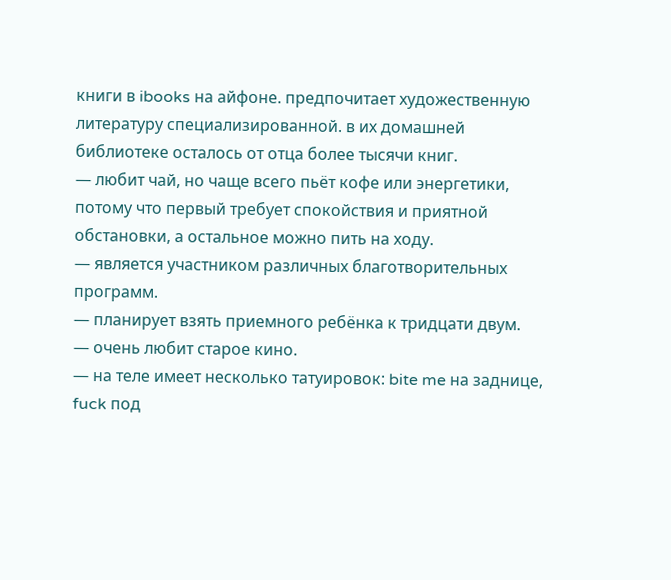книги в ibooks на айфоне. предпочитает художественную литературу специализированной. в их домашней библиотеке осталось от отца более тысячи книг.
— любит чай, но чаще всего пьёт кофе или энергетики, потому что первый требует спокойствия и приятной обстановки, а остальное можно пить на ходу.
— является участником различных благотворительных программ.
— планирует взять приемного ребёнка к тридцати двум.
— очень любит старое кино.
— на теле имеет несколько татуировок: bite me на заднице, fuck под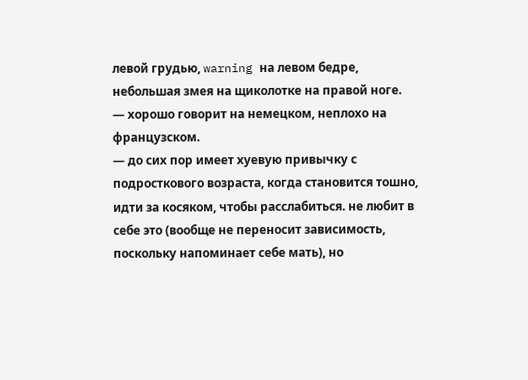левой грудью, warning на левом бедре, небольшая змея на щиколотке на правой ноге.
— хорошо говорит на немецком, неплохо на французском.
— до сих пор имеет хуевую привычку с подросткового возраста, когда становится тошно, идти за косяком, чтобы расслабиться. не любит в себе это (вообще не переносит зависимость, поскольку напоминает себе мать), но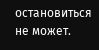остановиться не может.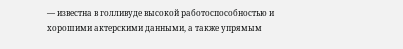— известна в голливуде высокой работоспособностью и хорошими актерскими данными, а также упрямым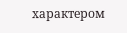характером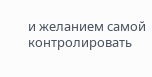и желанием самой контролировать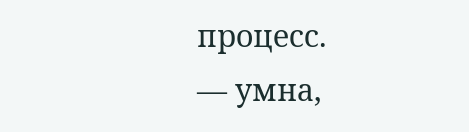процесс.
— умна,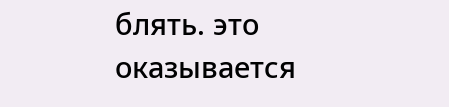блять. это оказывается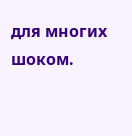для многих шоком.